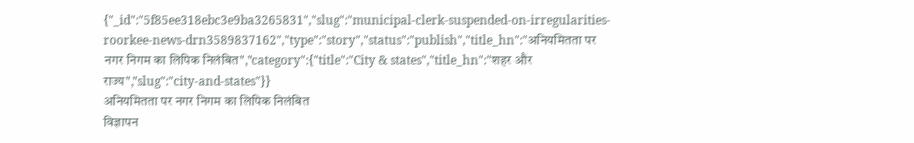{"_id":"5f85ee318ebc3e9ba3265831","slug":"municipal-clerk-suspended-on-irregularities-roorkee-news-drn3589837162","type":"story","status":"publish","title_hn":"अनियमितता पर नगर निगम का लिपिक निलंबित","category":{"title":"City & states","title_hn":"शहर और राज्य","slug":"city-and-states"}}
अनियमितता पर नगर निगम का लिपिक निलंबित
विज्ञापन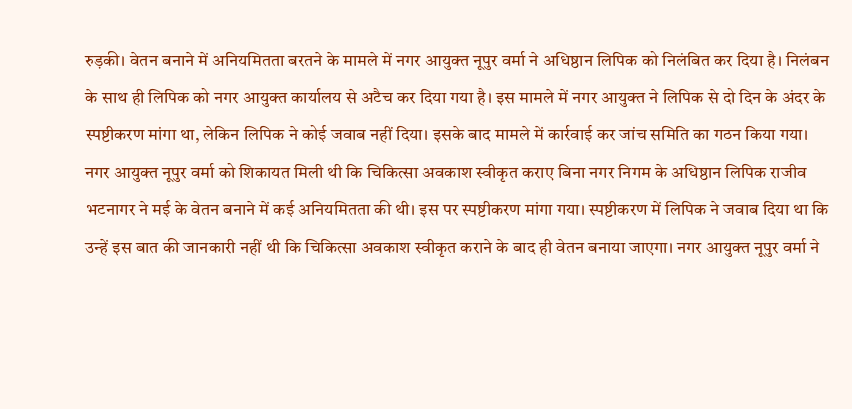रुड़की। वेतन बनाने में अनियमितता बरतने के मामले में नगर आयुक्त नूपुर वर्मा ने अधिष्ठान लिपिक को निलंबित कर दिया है। निलंबन के साथ ही लिपिक को नगर आयुक्त कार्यालय से अटैच कर दिया गया है। इस मामले में नगर आयुक्त ने लिपिक से दो दिन के अंदर के स्पष्टीकरण मांगा था, लेकिन लिपिक ने कोई जवाब नहीं दिया। इसके बाद मामले में कार्रवाई कर जांच समिति का गठन किया गया।
नगर आयुक्त नूपुर वर्मा को शिकायत मिली थी कि चिकित्सा अवकाश स्वीकृत कराए बिना नगर निगम के अधिष्ठान लिपिक राजीव भटनागर ने मई के वेतन बनाने में कई अनियमितता की थी। इस पर स्पष्टीकरण मांगा गया। स्पष्टीकरण में लिपिक ने जवाब दिया था कि उन्हें इस बात की जानकारी नहीं थी कि चिकित्सा अवकाश स्वीकृत कराने के बाद ही वेतन बनाया जाएगा। नगर आयुक्त नूपुर वर्मा ने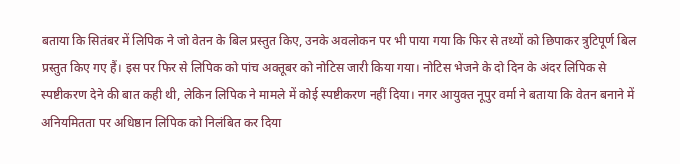बताया कि सितंबर में लिपिक ने जो वेतन के बिल प्रस्तुत किए, उनके अवलोकन पर भी पाया गया कि फिर से तथ्यों को छिपाकर त्रुटिपूर्ण बिल प्रस्तुत किए गए हैं। इस पर फिर से लिपिक को पांच अक्तूबर को नोटिस जारी किया गया। नोटिस भेजने के दो दिन के अंदर लिपिक से स्पष्टीकरण देने की बात कही थी, लेकिन लिपिक ने मामले में कोई स्पष्टीकरण नहीं दिया। नगर आयुक्त नूपुर वर्मा ने बताया कि वेतन बनाने में अनियमितता पर अधिष्ठान लिपिक को निलंबित कर दिया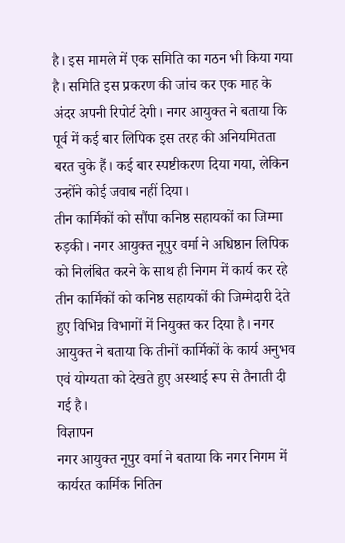है। इस मामले में एक समिति का गठन भी किया गया है। समिति इस प्रकरण की जांच कर एक माह के अंदर अपनी रिपोर्ट देगी। नगर आयुक्त ने बताया कि पूर्व में कई बार लिपिक इस तरह की अनियमितता बरत चुके हैं। कई बार स्पष्टीकरण दिया गया, लेकिन उन्होंने कोई जवाब नहीं दिया।
तीन कार्मिकों को सौंपा कनिष्ठ सहायकों का जिम्मा
रुड़की। नगर आयुक्त नूपुर वर्मा ने अधिष्ठान लिपिक को निलंबित करने के साथ ही निगम में कार्य कर रहे तीन कार्मिकों को कनिष्ठ सहायकों की जिम्मेदारी देते हुए विभिन्न विभागों में नियुक्त कर दिया है। नगर आयुक्त ने बताया कि तीनों कार्मिकों के कार्य अनुभव एवं योग्यता को देखते हुए अस्थाई रूप से तैनाती दी गई है।
विज्ञापन
नगर आयुक्त नूपुर वर्मा ने बताया कि नगर निगम में कार्यरत कार्मिक नितिन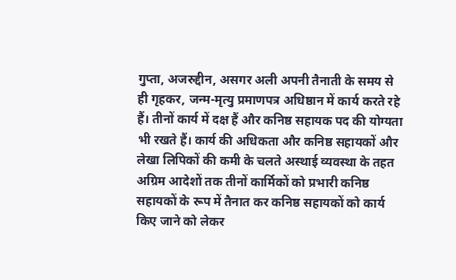गुप्ता, अजरुद्दीन, असगर अली अपनी तैनाती के समय से ही गृहकर, जन्म-मृत्यु प्रमाणपत्र अधिष्ठान में कार्य करते रहे हैं। तीनों कार्य में दक्ष हैं और कनिष्ठ सहायक पद की योग्यता भी रखते हैं। कार्य की अधिकता और कनिष्ठ सहायकों और लेखा लिपिकों की कमी के चलते अस्थाई व्यवस्था के तहत अग्रिम आदेशों तक तीनों कार्मिकों को प्रभारी कनिष्ठ सहायकों के रूप में तैनात कर कनिष्ठ सहायकों को कार्य किए जाने को लेकर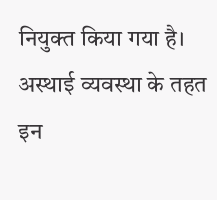नियुक्त किया गया है। अस्थाई व्यवस्था के तहत इन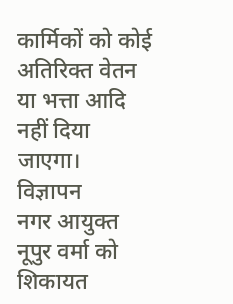कार्मिकों को कोई अतिरिक्त वेतन या भत्ता आदि नहीं दिया जाएगा।
विज्ञापन
नगर आयुक्त नूपुर वर्मा को शिकायत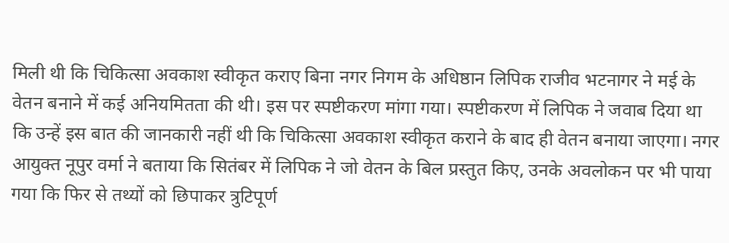मिली थी कि चिकित्सा अवकाश स्वीकृत कराए बिना नगर निगम के अधिष्ठान लिपिक राजीव भटनागर ने मई के वेतन बनाने में कई अनियमितता की थी। इस पर स्पष्टीकरण मांगा गया। स्पष्टीकरण में लिपिक ने जवाब दिया था कि उन्हें इस बात की जानकारी नहीं थी कि चिकित्सा अवकाश स्वीकृत कराने के बाद ही वेतन बनाया जाएगा। नगर आयुक्त नूपुर वर्मा ने बताया कि सितंबर में लिपिक ने जो वेतन के बिल प्रस्तुत किए, उनके अवलोकन पर भी पाया गया कि फिर से तथ्यों को छिपाकर त्रुटिपूर्ण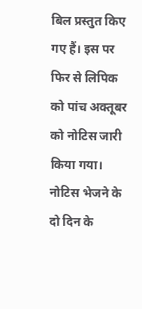बिल प्रस्तुत किए गए हैं। इस पर फिर से लिपिक को पांच अक्तूबर को नोटिस जारी किया गया। नोटिस भेजने के दो दिन के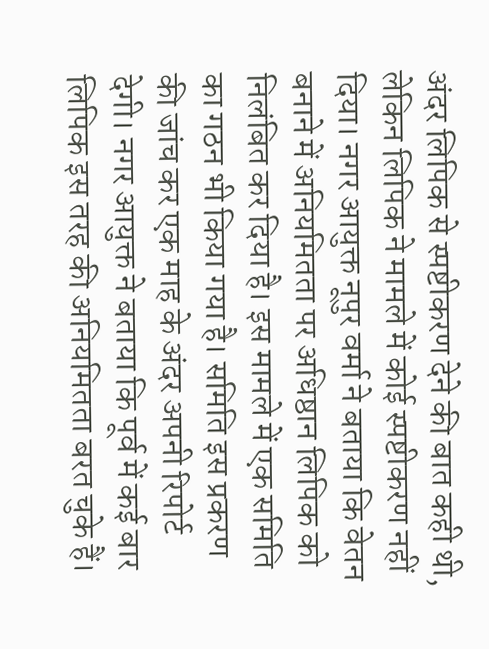अंदर लिपिक से स्पष्टीकरण देने की बात कही थी, लेकिन लिपिक ने मामले में कोई स्पष्टीकरण नहीं दिया। नगर आयुक्त नूपुर वर्मा ने बताया कि वेतन बनाने में अनियमितता पर अधिष्ठान लिपिक को निलंबित कर दिया है। इस मामले में एक समिति का गठन भी किया गया है। समिति इस प्रकरण की जांच कर एक माह के अंदर अपनी रिपोर्ट देगी। नगर आयुक्त ने बताया कि पूर्व में कई बार लिपिक इस तरह की अनियमितता बरत चुके हैं।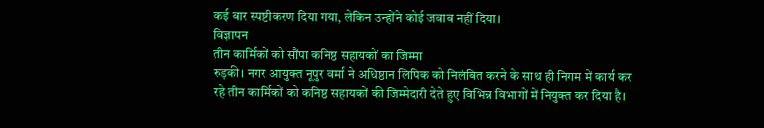कई बार स्पष्टीकरण दिया गया, लेकिन उन्होंने कोई जवाब नहीं दिया।
विज्ञापन
तीन कार्मिकों को सौंपा कनिष्ठ सहायकों का जिम्मा
रुड़की। नगर आयुक्त नूपुर वर्मा ने अधिष्ठान लिपिक को निलंबित करने के साथ ही निगम में कार्य कर रहे तीन कार्मिकों को कनिष्ठ सहायकों की जिम्मेदारी देते हुए विभिन्न विभागों में नियुक्त कर दिया है।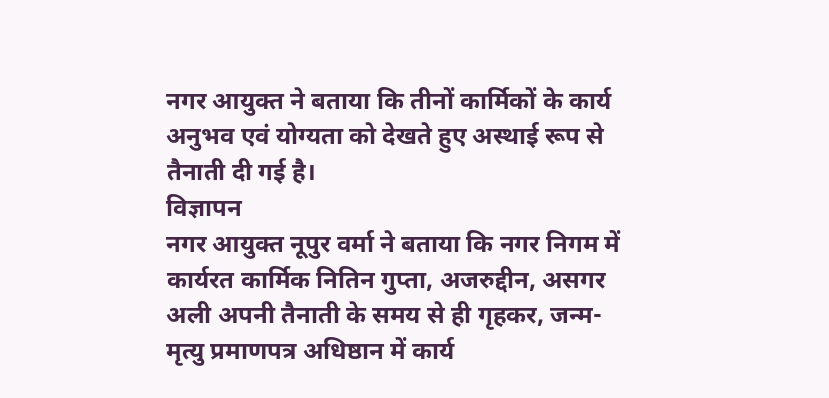नगर आयुक्त ने बताया कि तीनों कार्मिकों के कार्य अनुभव एवं योग्यता को देखते हुए अस्थाई रूप से तैनाती दी गई है।
विज्ञापन
नगर आयुक्त नूपुर वर्मा ने बताया कि नगर निगम में कार्यरत कार्मिक नितिन गुप्ता, अजरुद्दीन, असगर अली अपनी तैनाती के समय से ही गृहकर, जन्म-मृत्यु प्रमाणपत्र अधिष्ठान में कार्य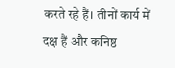करते रहे हैं। तीनों कार्य में दक्ष हैं और कनिष्ठ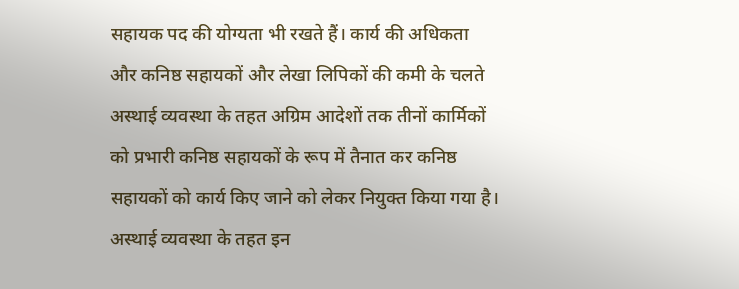सहायक पद की योग्यता भी रखते हैं। कार्य की अधिकता और कनिष्ठ सहायकों और लेखा लिपिकों की कमी के चलते अस्थाई व्यवस्था के तहत अग्रिम आदेशों तक तीनों कार्मिकों को प्रभारी कनिष्ठ सहायकों के रूप में तैनात कर कनिष्ठ सहायकों को कार्य किए जाने को लेकर नियुक्त किया गया है। अस्थाई व्यवस्था के तहत इन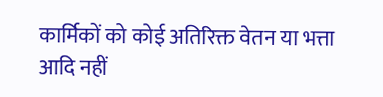कार्मिकों को कोई अतिरिक्त वेतन या भत्ता आदि नहीं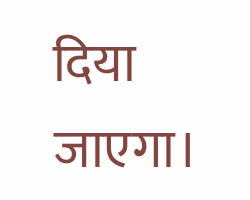दिया जाएगा।